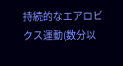持続的なエアロビクス運動(数分以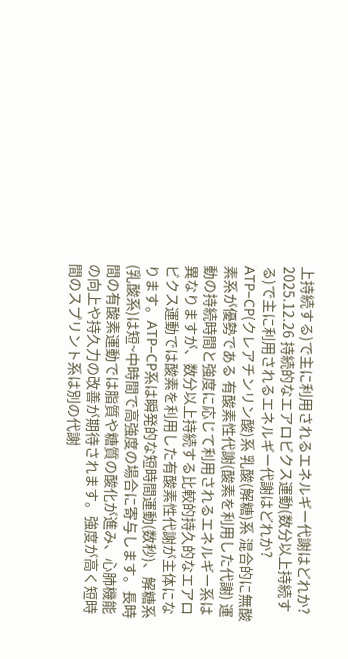上持続する)で主に利用されるエネルギー代謝はどれか? 2025.12.26 持続的なエアロビクス運動(数分以上持続する)で主に利用されるエネルギー代謝はどれか? ATP−CP(クレアチンリン酸)系 乳酸(解糖)系 混合的に無酸素系が優勢である 有酸素性代謝(酸素を利用した代謝) 運動の持続時間と強度に応じて利用されるエネルギー系は異なりますが、数分以上持続する比較的持久的なエアロビクス運動では酸素を利用した有酸素性代謝が主体になります。ATP−CP系は瞬発的な短時間運動(数秒)、解糖系(乳酸系)は短~中時間で高強度の場合に寄与します。長時間の有酸素運動では脂質や糖質の酸化が進み、心肺機能の向上や持久力の改善が期待されます。強度が高く短時間のスプリント系は別の代謝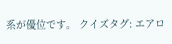系が優位です。 クイズタグ: エアロ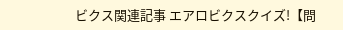ビクス関連記事 エアロビクスクイズ!【問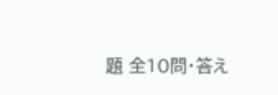題 全10問・答え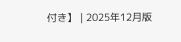付き】 | 2025年12月版